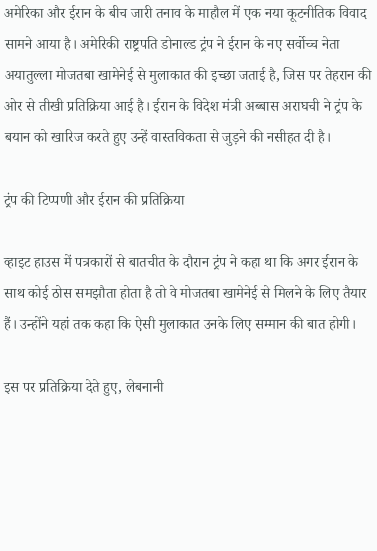अमेरिका और ईरान के बीच जारी तनाव के माहौल में एक नया कूटनीतिक विवाद सामने आया है। अमेरिकी राष्ट्रपति डोनाल्ड ट्रंप ने ईरान के नए सर्वोच्च नेता अयातुल्ला मोजतबा खामेनेई से मुलाकात की इच्छा जताई है, जिस पर तेहरान की ओर से तीखी प्रतिक्रिया आई है। ईरान के विदेश मंत्री अब्बास अराघची ने ट्रंप के बयान को खारिज करते हुए उन्हें वास्तविकता से जुड़ने की नसीहत दी है।

ट्रंप की टिप्पणी और ईरान की प्रतिक्रिया

व्हाइट हाउस में पत्रकारों से बातचीत के दौरान ट्रंप ने कहा था कि अगर ईरान के साथ कोई ठोस समझौता होता है तो वे मोजतबा खामेनेई से मिलने के लिए तैयार हैं। उन्होंने यहां तक कहा कि ऐसी मुलाकात उनके लिए सम्मान की बात होगी।

इस पर प्रतिक्रिया देते हुए, लेबनानी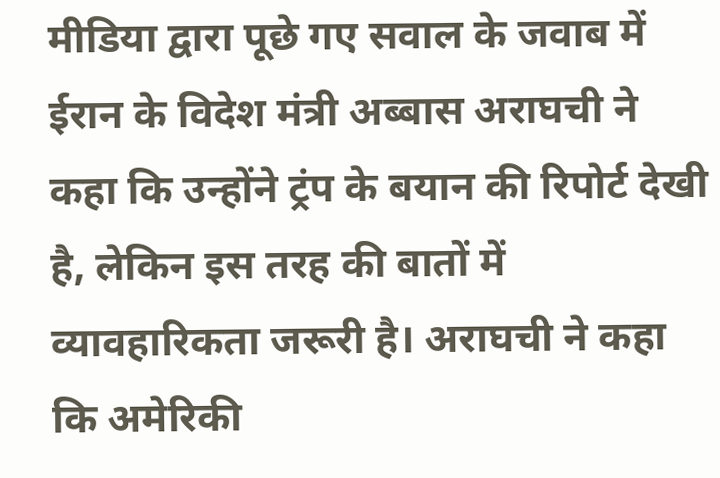मीडिया द्वारा पूछे गए सवाल के जवाब में ईरान के विदेश मंत्री अब्बास अराघची ने कहा कि उन्होंने ट्रंप के बयान की रिपोर्ट देखी है, लेकिन इस तरह की बातों में व्यावहारिकता जरूरी है। अराघची ने कहा कि अमेरिकी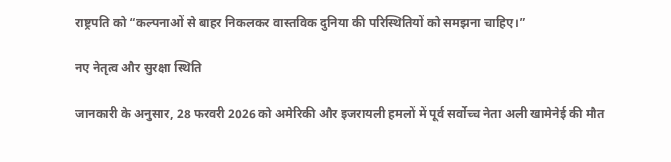राष्ट्रपति को “कल्पनाओं से बाहर निकलकर वास्तविक दुनिया की परिस्थितियों को समझना चाहिए।”

नए नेतृत्व और सुरक्षा स्थिति

जानकारी के अनुसार, 28 फरवरी 2026 को अमेरिकी और इजरायली हमलों में पूर्व सर्वोच्च नेता अली खामेनेई की मौत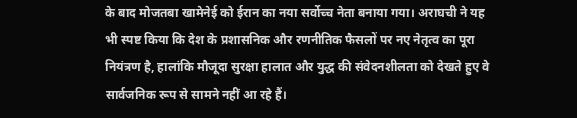के बाद मोजतबा खामेनेई को ईरान का नया सर्वोच्च नेता बनाया गया। अराघची ने यह भी स्पष्ट किया कि देश के प्रशासनिक और रणनीतिक फैसलों पर नए नेतृत्व का पूरा नियंत्रण है, हालांकि मौजूदा सुरक्षा हालात और युद्ध की संवेदनशीलता को देखते हुए वे सार्वजनिक रूप से सामने नहीं आ रहे हैं।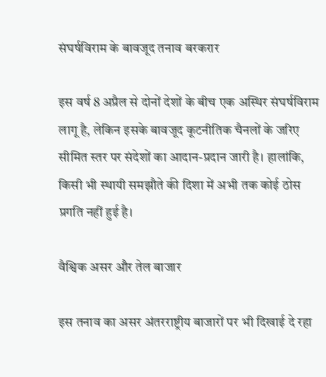संघर्षविराम के बावजूद तनाव बरकरार

इस वर्ष 8 अप्रैल से दोनों देशों के बीच एक अस्थिर संघर्षविराम लागू है, लेकिन इसके बावजूद कूटनीतिक चैनलों के जरिए सीमित स्तर पर संदेशों का आदान-प्रदान जारी है। हालांकि, किसी भी स्थायी समझौते की दिशा में अभी तक कोई ठोस प्रगति नहीं हुई है।

वैश्विक असर और तेल बाजार

इस तनाव का असर अंतरराष्ट्रीय बाजारों पर भी दिखाई दे रहा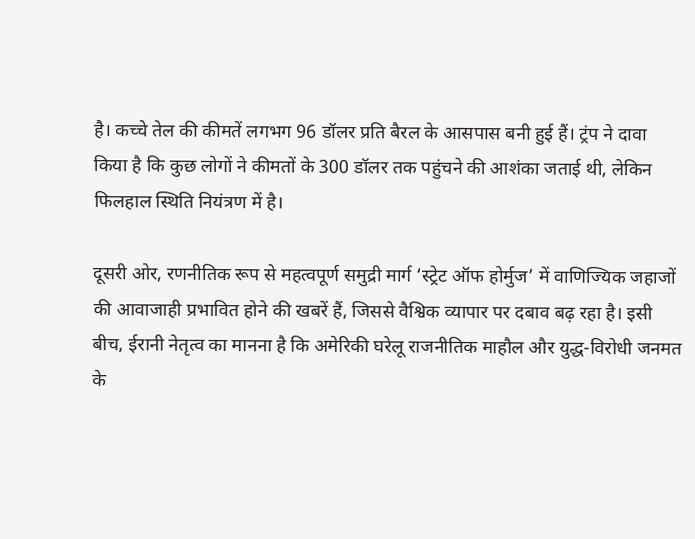है। कच्चे तेल की कीमतें लगभग 96 डॉलर प्रति बैरल के आसपास बनी हुई हैं। ट्रंप ने दावा किया है कि कुछ लोगों ने कीमतों के 300 डॉलर तक पहुंचने की आशंका जताई थी, लेकिन फिलहाल स्थिति नियंत्रण में है।

दूसरी ओर, रणनीतिक रूप से महत्वपूर्ण समुद्री मार्ग ‘स्ट्रेट ऑफ होर्मुज’ में वाणिज्यिक जहाजों की आवाजाही प्रभावित होने की खबरें हैं, जिससे वैश्विक व्यापार पर दबाव बढ़ रहा है। इसी बीच, ईरानी नेतृत्व का मानना है कि अमेरिकी घरेलू राजनीतिक माहौल और युद्ध-विरोधी जनमत के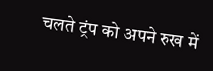चलते ट्रंप को अपने रुख में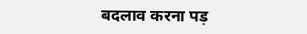बदलाव करना पड़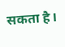सकता है।